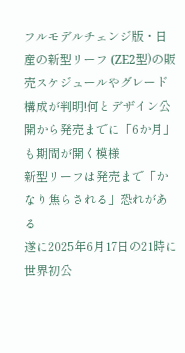フルモデルチェンジ版・日産の新型リーフ (ZE2型)の販売スケジュールやグレード構成が判明!何とデザイン公開から発売までに「6か月」も期間が開く模様
新型リーフは発売まで「かなり焦らされる」恐れがある
遂に2025年6月17日の21時に世界初公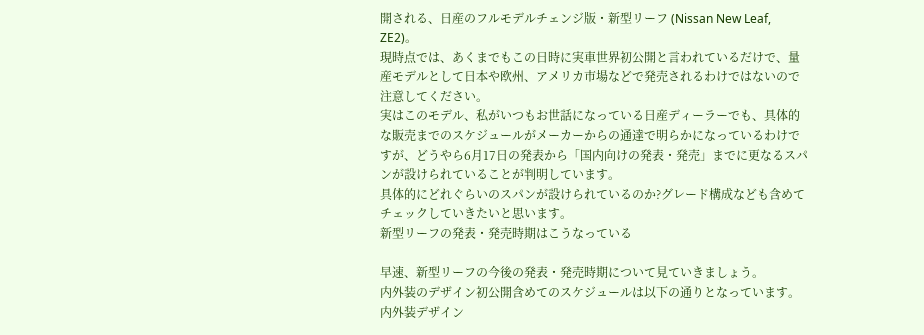開される、日産のフルモデルチェンジ版・新型リーフ (Nissan New Leaf, ZE2)。
現時点では、あくまでもこの日時に実車世界初公開と言われているだけで、量産モデルとして日本や欧州、アメリカ市場などで発売されるわけではないので注意してください。
実はこのモデル、私がいつもお世話になっている日産ディーラーでも、具体的な販売までのスケジュールがメーカーからの通達で明らかになっているわけですが、どうやら6月17日の発表から「国内向けの発表・発売」までに更なるスパンが設けられていることが判明しています。
具体的にどれぐらいのスパンが設けられているのか?グレード構成なども含めてチェックしていきたいと思います。
新型リーフの発表・発売時期はこうなっている

早速、新型リーフの今後の発表・発売時期について見ていきましょう。
内外装のデザイン初公開含めてのスケジュールは以下の通りとなっています。
内外装デザイン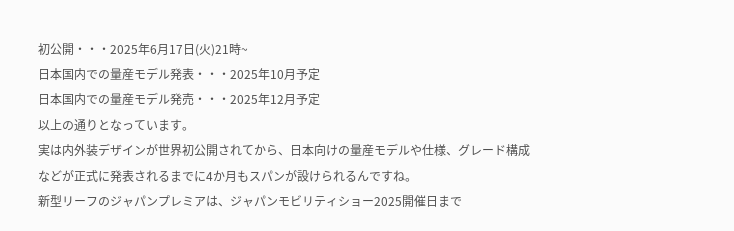初公開・・・2025年6月17日(火)21時~
日本国内での量産モデル発表・・・2025年10月予定
日本国内での量産モデル発売・・・2025年12月予定
以上の通りとなっています。
実は内外装デザインが世界初公開されてから、日本向けの量産モデルや仕様、グレード構成などが正式に発表されるまでに4か月もスパンが設けられるんですね。
新型リーフのジャパンプレミアは、ジャパンモビリティショー2025開催日まで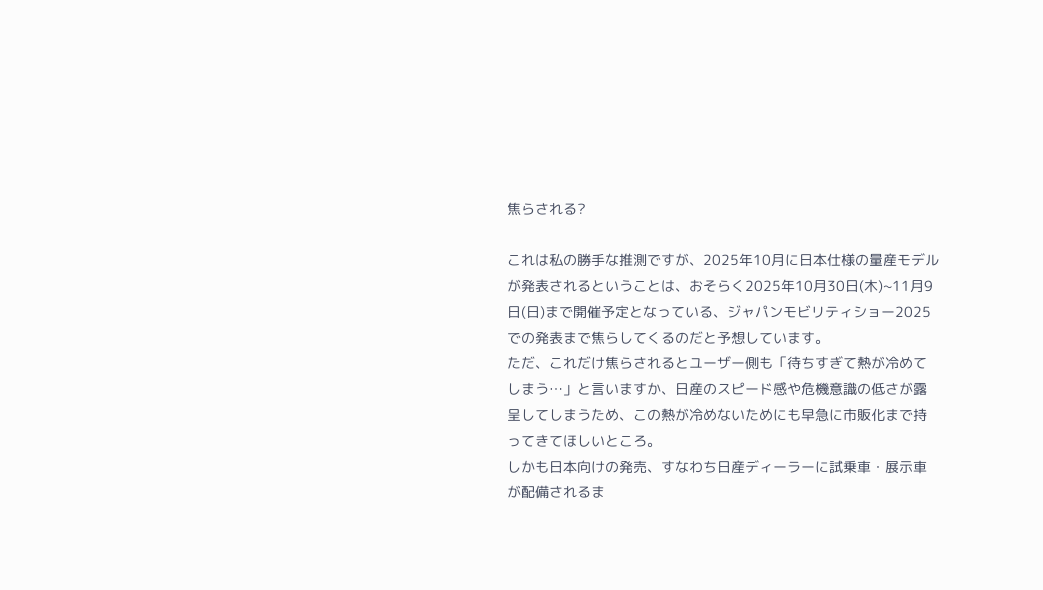焦らされる?

これは私の勝手な推測ですが、2025年10月に日本仕様の量産モデルが発表されるということは、おそらく2025年10月30日(木)~11月9日(日)まで開催予定となっている、ジャパンモビリティショー2025での発表まで焦らしてくるのだと予想しています。
ただ、これだけ焦らされるとユーザー側も「待ちすぎて熱が冷めてしまう…」と言いますか、日産のスピード感や危機意識の低さが露呈してしまうため、この熱が冷めないためにも早急に市販化まで持ってきてほしいところ。
しかも日本向けの発売、すなわち日産ディーラーに試乗車・展示車が配備されるま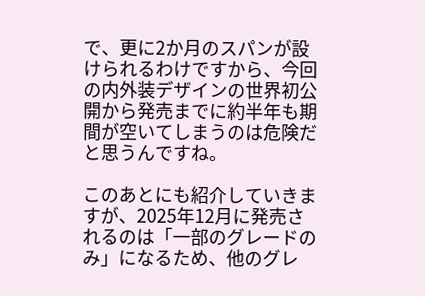で、更に2か月のスパンが設けられるわけですから、今回の内外装デザインの世界初公開から発売までに約半年も期間が空いてしまうのは危険だと思うんですね。

このあとにも紹介していきますが、2025年12月に発売されるのは「一部のグレードのみ」になるため、他のグレ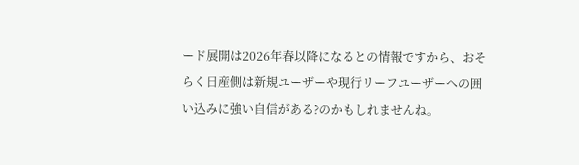ード展開は2026年春以降になるとの情報ですから、おそらく日産側は新規ユーザーや現行リーフユーザーへの囲い込みに強い自信がある?のかもしれませんね。